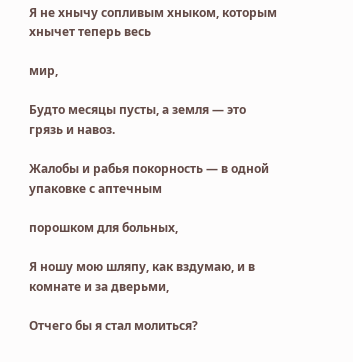Я не хнычу сопливым хныком, которым хнычет теперь весь

мир,

Будто месяцы пусты, а земля — это грязь и навоз.

Жалобы и рабья покорность — в одной упаковке с аптечным

порошком для больных,

Я ношу мою шляпу, как вздумаю, и в комнате и за дверьми,

Отчего бы я стал молиться?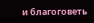и благоговеть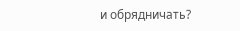и обрядничать?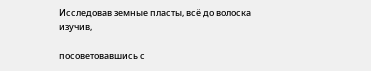Исследовав земные пласты, всё до волоска изучив,

посоветовавшись с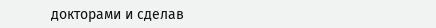докторами и сделав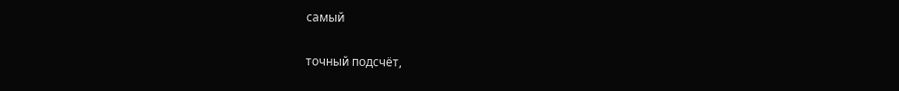самый

точный подсчёт,